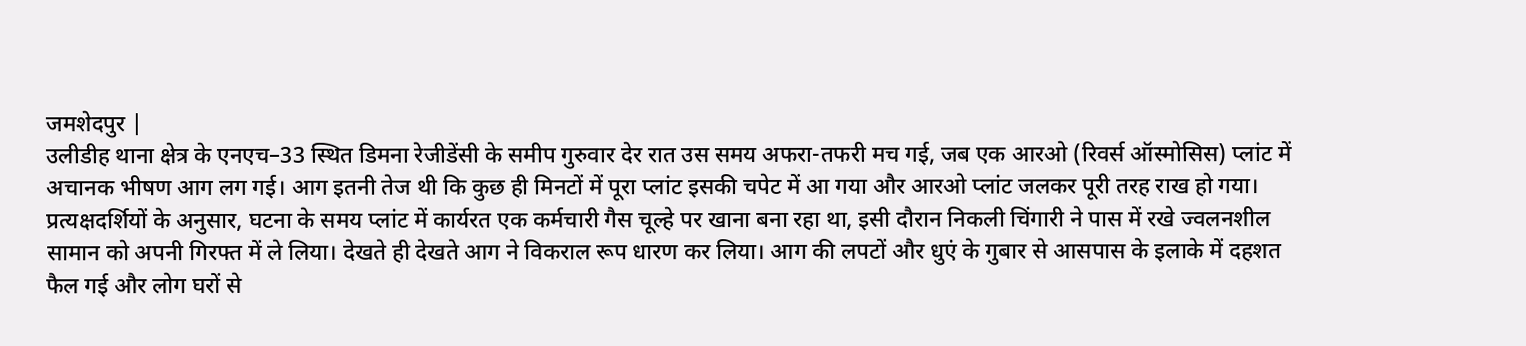जमशेदपुर |
उलीडीह थाना क्षेत्र के एनएच–33 स्थित डिमना रेजीडेंसी के समीप गुरुवार देर रात उस समय अफरा-तफरी मच गई, जब एक आरओ (रिवर्स ऑस्मोसिस) प्लांट में अचानक भीषण आग लग गई। आग इतनी तेज थी कि कुछ ही मिनटों में पूरा प्लांट इसकी चपेट में आ गया और आरओ प्लांट जलकर पूरी तरह राख हो गया।
प्रत्यक्षदर्शियों के अनुसार, घटना के समय प्लांट में कार्यरत एक कर्मचारी गैस चूल्हे पर खाना बना रहा था, इसी दौरान निकली चिंगारी ने पास में रखे ज्वलनशील सामान को अपनी गिरफ्त में ले लिया। देखते ही देखते आग ने विकराल रूप धारण कर लिया। आग की लपटों और धुएं के गुबार से आसपास के इलाके में दहशत फैल गई और लोग घरों से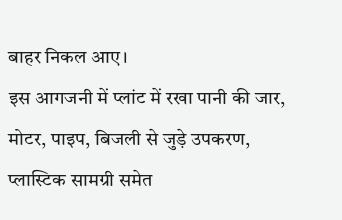बाहर निकल आए।
इस आगजनी में प्लांट में रखा पानी की जार, मोटर, पाइप, बिजली से जुड़े उपकरण, प्लास्टिक सामग्री समेत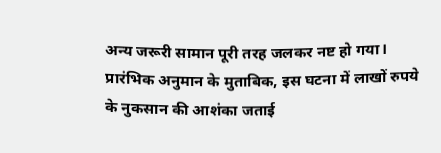अन्य जरूरी सामान पूरी तरह जलकर नष्ट हो गया। प्रारंभिक अनुमान के मुताबिक, इस घटना में लाखों रुपये के नुकसान की आशंका जताई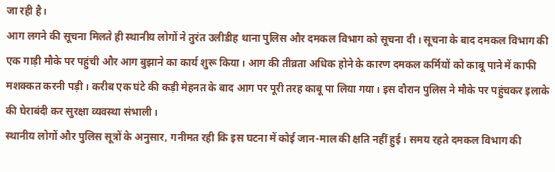जा रही है।
आग लगने की सूचना मिलते ही स्थानीय लोगों ने तुरंत उलीडीह थाना पुलिस और दमकल विभाग को सूचना दी। सूचना के बाद दमकल विभाग की एक गाड़ी मौके पर पहुंची और आग बुझाने का कार्य शुरू किया। आग की तीव्रता अधिक होने के कारण दमकल कर्मियों को काबू पाने में काफी मशक्कत करनी पड़ी। करीब एक घंटे की कड़ी मेहनत के बाद आग पर पूरी तरह काबू पा लिया गया। इस दौरान पुलिस ने मौके पर पहुंचकर इलाके की घेराबंदी कर सुरक्षा व्यवस्था संभाली।
स्थानीय लोगों और पुलिस सूत्रों के अनुसार, गनीमत रही कि इस घटना में कोई जान-माल की क्षति नहीं हुई। समय रहते दमकल विभाग की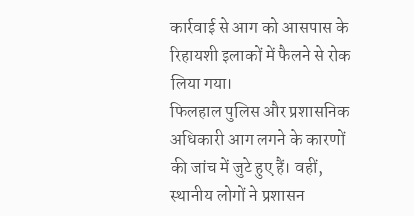कार्रवाई से आग को आसपास के रिहायशी इलाकों में फैलने से रोक लिया गया।
फिलहाल पुलिस और प्रशासनिक अधिकारी आग लगने के कारणों की जांच में जुटे हुए हैं। वहीं, स्थानीय लोगों ने प्रशासन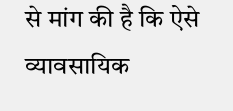से मांग की है कि ऐसे व्यावसायिक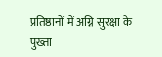प्रतिष्ठानों में अग्नि सुरक्षा के पुख्ता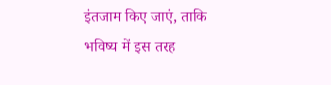इंतजाम किए जाएं, ताकि भविष्य में इस तरह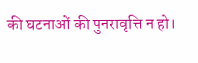की घटनाओं की पुनरावृत्ति न हो।